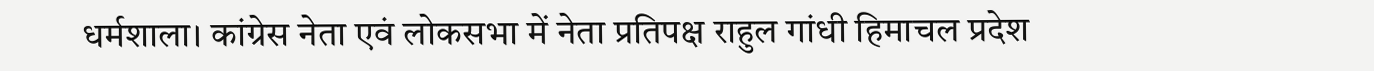धर्मशाला। कांग्रेस नेता एवं लोकसभा में नेता प्रतिपक्ष राहुल गांधी हिमाचल प्रदेश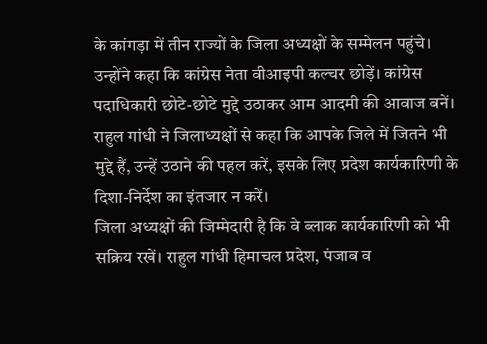के कांगड़ा में तीन राज्यों के जिला अध्यक्षों के सम्मेलन पहुंचे। उन्होंने कहा कि कांग्रेस नेता वीआइपी कल्चर छोड़ें। कांग्रेस पदाधिकारी छोटे-छोटे मुद्दे उठाकर आम आदमी की आवाज बनें। राहुल गांधी ने जिलाध्यक्षों से कहा कि आपके जिले में जितने भी मुद्दे हैं, उन्हें उठाने की पहल करें, इसके लिए प्रदेश कार्यकारिणी के दिशा-निर्देश का इंतजार न करें।
जिला अध्यक्षों की जिम्मेदारी है कि वे ब्लाक कार्यकारिणी को भी सक्रिय रखें। राहुल गांधी हिमाचल प्रदेश, पंजाब व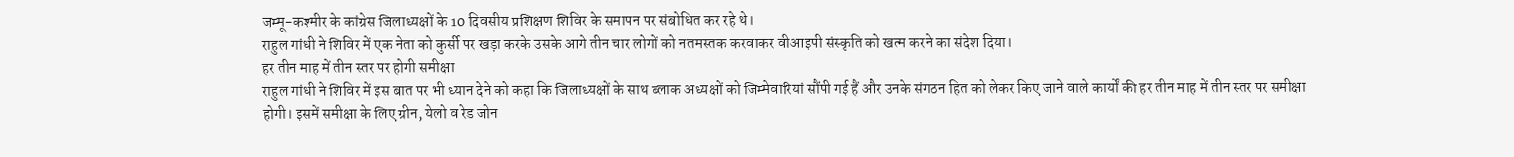जम्मू-कश्मीर के कांग्रेस जिलाध्यक्षों के 10 दिवसीय प्रशिक्षण शिविर के समापन पर संबोधित कर रहे थे।
राहुल गांधी ने शिविर में एक नेता को कुर्सी पर खड़ा करके उसके आगे तीन चार लोगों को नतमस्तक करवाकर वीआइपी संस्कृति को खत्म करने का संदेश दिया।
हर तीन माह में तीन स्तर पर होगी समीक्षा
राहुल गांधी ने शिविर में इस बात पर भी ध्यान देने को कहा कि जिलाध्यक्षों के साथ ब्लाक अध्यक्षों को जिम्मेवारियां सौंपी गई हैं और उनके संगठन हित को लेकर किए जाने वाले कार्यों की हर तीन माह में तीन स्तर पर समीक्षा होगी। इसमें समीक्षा के लिए ग्रीन, येलो व रेड जोन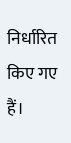निर्धारित किए गए हैं।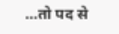…तो पद से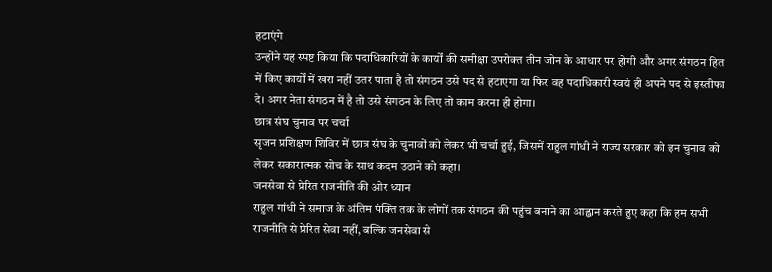हटाएंगे
उन्होंने यह स्पष्ट किया कि पदाधिकारियों के कार्यों की समीक्षा उपरोक्त तीन जोन के आधार पर होगी और अगर संगठन हित में किए कार्यों में खरा नहीं उतर पाता है तो संगठन उसे पद से हटाएगा या फिर वह पदाधिकारी स्वयं ही अपने पद से इस्तीफा दे। अगर नेता संगठन में है तो उसे संगठन के लिए तो काम करना ही होगा।
छात्र संघ चुनाव पर चर्चा
सृजन प्रशिक्षण शिविर में छात्र संघ के चुनावों को लेकर भी चर्चा हुई, जिसमें राहुल गांधी ने राज्य सरकार को इन चुनाव को लेकर सकारात्मक सोच के साथ कदम उठाने को कहा।
जनसेवा से प्रेरित राजनीति की ओर ध्यान
राहुल गांधी ने समाज के अंतिम पंक्ति तक के लोगों तक संगठन की पहुंच बनाने का आह्वान करते हुए कहा कि हम सभी राजनीति से प्रेरित सेवा नहीं, बल्कि जनसेवा से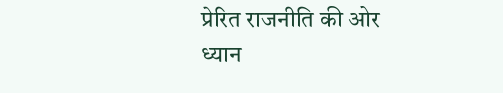प्रेरित राजनीति की ओर ध्यान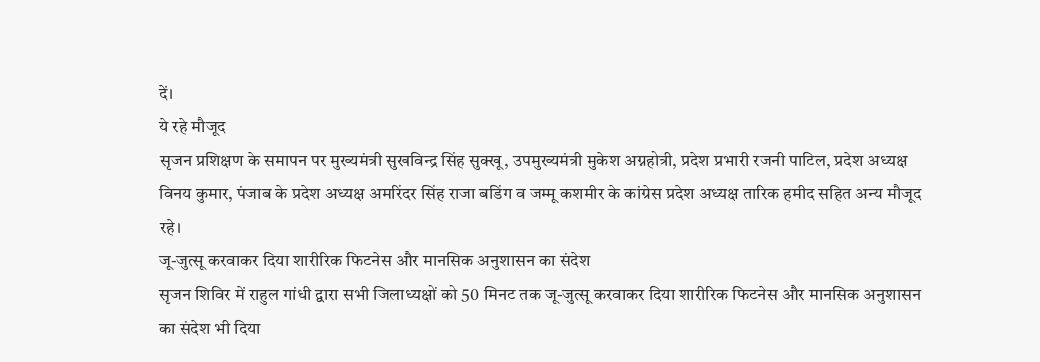दें।
ये रहे मौजूद
सृजन प्रशिक्षण के समापन पर मुख्यमंत्री सुखविन्द्र सिंह सुक्खू, उपमुख्यमंत्री मुकेश अग्नहोत्री, प्रदेश प्रभारी रजनी पाटिल, प्रदेश अध्यक्ष विनय कुमार, पंजाब के प्रदेश अध्यक्ष अमरिंदर सिंह राजा बडिंग व जम्मू कशमीर के कांग्रेस प्रदेश अध्यक्ष तारिक हमीद सहित अन्य मौजूद रहे।
जू-जुत्सू करवाकर दिया शारीरिक फिटनेस और मानसिक अनुशासन का संदेश
सृजन शिविर में राहुल गांधी द्वारा सभी जिलाध्यक्षों को 50 मिनट तक जू-जुत्सू करवाकर दिया शारीरिक फिटनेस और मानसिक अनुशासन का संदेश भी दिया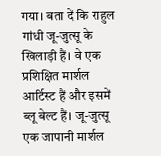गया। बता दें कि राहुल गांधी जू-जुत्सू के खिलाड़ी हैं। वे एक प्रशिक्षित मार्शल आर्टिस्ट हैं और इसमें ब्लू बेल्ट हैं। जू-जुत्सू एक जापानी मार्शल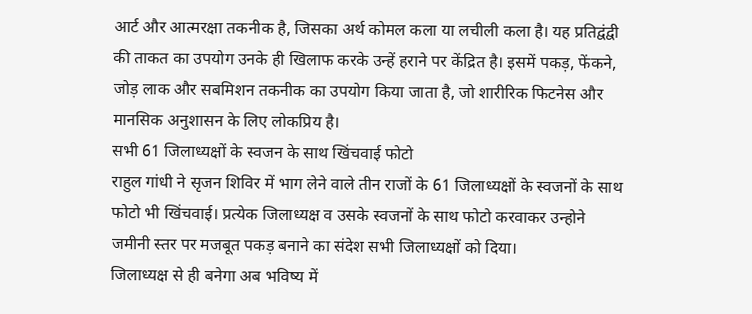आर्ट और आत्मरक्षा तकनीक है, जिसका अर्थ कोमल कला या लचीली कला है। यह प्रतिद्वंद्वी की ताकत का उपयोग उनके ही खिलाफ करके उन्हें हराने पर केंद्रित है। इसमें पकड़, फेंकने, जोड़ लाक और सबमिशन तकनीक का उपयोग किया जाता है, जो शारीरिक फिटनेस और मानसिक अनुशासन के लिए लोकप्रिय है।
सभी 61 जिलाध्यक्षों के स्वजन के साथ खिंचवाई फोटो
राहुल गांधी ने सृजन शिविर में भाग लेने वाले तीन राजों के 61 जिलाध्यक्षों के स्वजनों के साथ फोटो भी खिंचवाई। प्रत्येक जिलाध्यक्ष व उसके स्वजनों के साथ फोटो करवाकर उन्होने जमीनी स्तर पर मजबूत पकड़ बनाने का संदेश सभी जिलाध्यक्षों को दिया।
जिलाध्यक्ष से ही बनेगा अब भविष्य में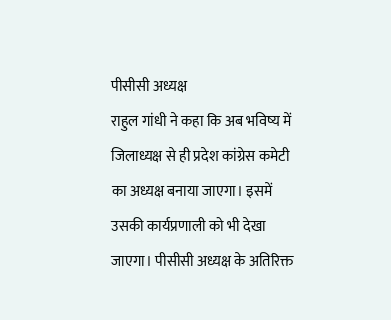पीसीसी अध्यक्ष
राहुल गांधी ने कहा कि अब भविष्य में जिलाध्यक्ष से ही प्रदेश कांग्रेस कमेटी का अध्यक्ष बनाया जाएगा। इसमें उसकी कार्यप्रणाली को भी देखा जाएगा। पीसीसी अध्यक्ष के अतिरिक्त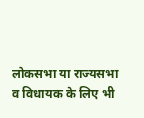लोकसभा या राज्यसभा व विधायक के लिए भी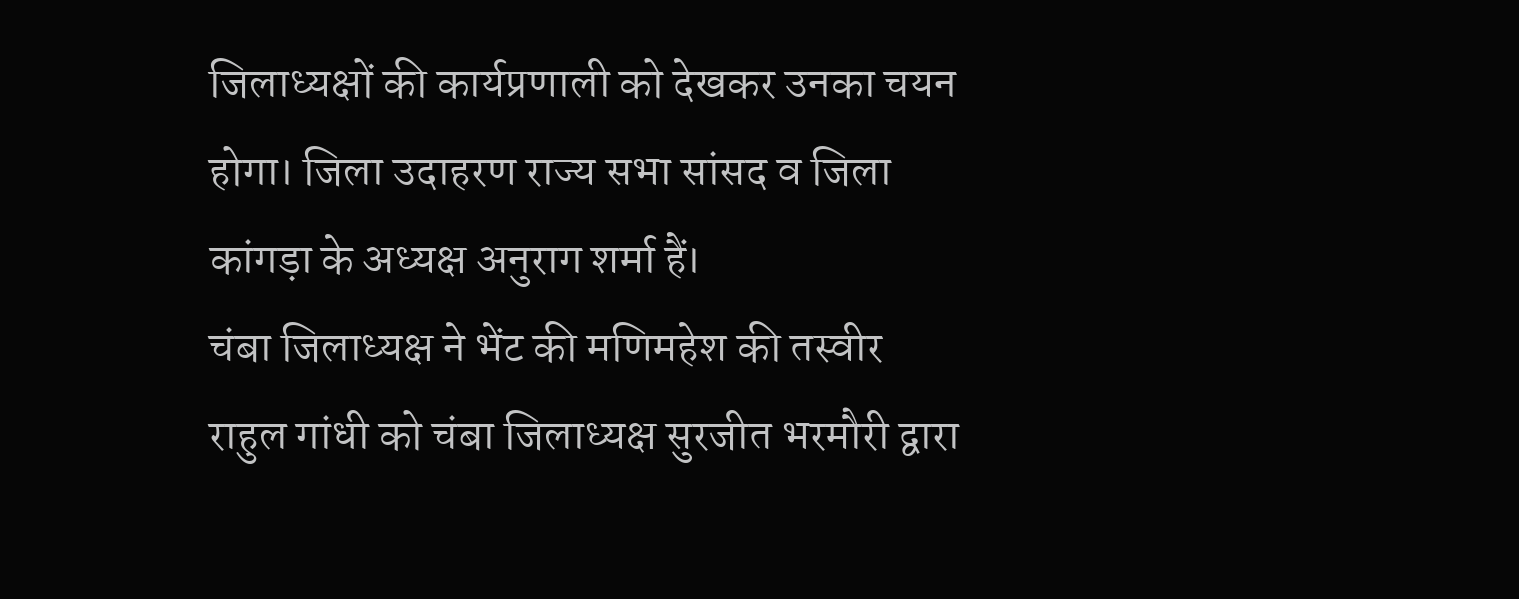जिलाध्यक्षों की कार्यप्रणाली को देखकर उनका चयन होगा। जिला उदाहरण राज्य सभा सांसद व जिला कांगड़ा के अध्यक्ष अनुराग शर्मा हैं।
चंबा जिलाध्यक्ष ने भेंट की मणिमहेश की तस्वीर
राहुल गांधी को चंबा जिलाध्यक्ष सुरजीत भरमौरी द्वारा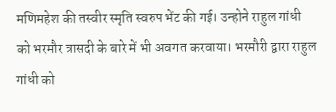मणिमहेश की तस्वीर स्मृति स्वरुप भेंट की गई। उन्होने राहुल गांधी को भरमौर त्रासदी के बारे में भी अवगत करवाया। भरमौरी द्वारा राहुल गांधी को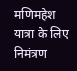मणिमहेश यात्रा के लिए निमंत्रण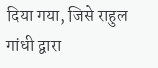दिया गया, जिसे राहुल गांधी द्वारा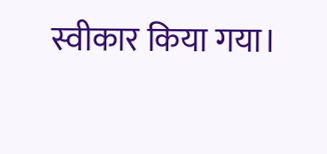स्वीकार किया गया।